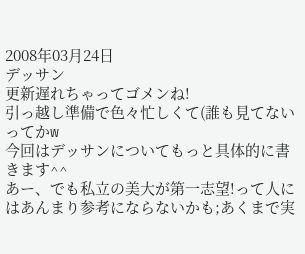2008年03月24日
デッサン
更新遅れちゃってゴメンね!
引っ越し準備で色々忙しくて(誰も見てないってかw
今回はデッサンについてもっと具体的に書きます^^
あー、でも私立の美大が第一志望!って人にはあんまり参考にならないかも;あくまで実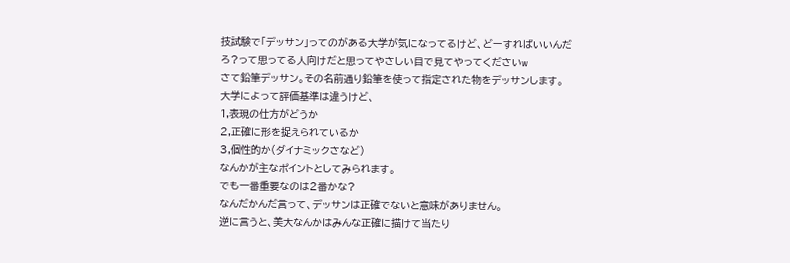技試験で「デッサン」ってのがある大学が気になってるけど、どーすればいいんだろ?って思ってる人向けだと思ってやさしい目で見てやってくださいw
さて鉛筆デッサン。その名前通り鉛筆を使って指定された物をデッサンします。
大学によって評価基準は違うけど、
1,表現の仕方がどうか
2,正確に形を捉えられているか
3,個性的か(ダイナミックさなど)
なんかが主なポイントとしてみられます。
でも一番重要なのは2番かな?
なんだかんだ言って、デッサンは正確でないと意味がありません。
逆に言うと、美大なんかはみんな正確に描けて当たり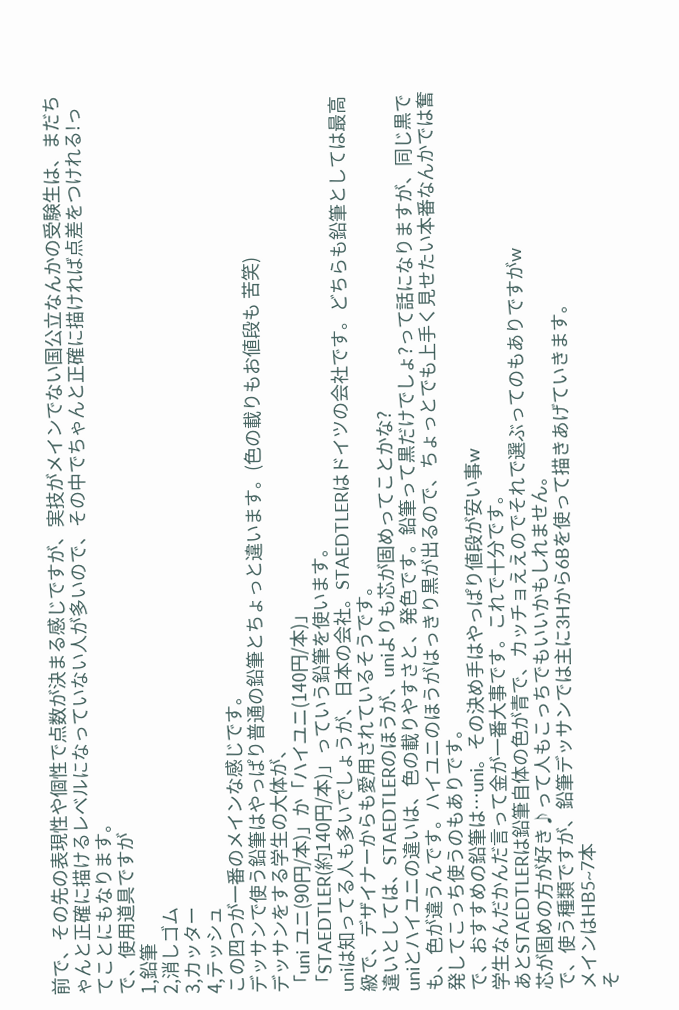前で、その先の表現性や個性で点数が決まる感じですが、実技がメインでない国公立なんかの受験生は、まだちゃんと正確に描けるレベルになっていない人が多いので、その中でちゃんと正確に描ければ点差をつけれる!ってことにもなります。
で、使用道具ですが
1,鉛筆
2,消しゴム
3,カッター
4,テッシュ
この四つが一番のメインな感じです。
デッサンで使う鉛筆はやっぱり普通の鉛筆とちょっと違います。(色の載りもお値段も 苦笑)
デッサンをする学生の大体が、
「uni ユニ(90円/本)」か「ハイユニ(140円/本)」
「STAEDTLER(約140円/本)」っていう鉛筆を使います。
uniは知ってる人も多いでしょうが、日本の会社。STAEDTLERはドイツの会社です。どちらも鉛筆としては最高級で、デザイナーからも愛用されているそうです。
違いとしては、STAEDTLERのほうが、uniよりも芯が固めってことかな?
uniとハイユニの違いは、色の載りやすさと、発色です。鉛筆って黒だけでしょ?って話になりますが、同じ黒でも、色が違うんです。ハイユニのほうがはっきり黒が出るので、ちょっとでも上手く見せたい本番なんかでは奮発してこっち使うのもありです。
で、おすすめの鉛筆は…uni。その決め手はやっぱり値段が安い事w
学生なんだかんだ言って金が一番大事です。これで十分です。
あとSTAEDTLERは鉛筆自体の色が青で、カッチョええのでそれで選ぶってのもありですがw
芯が固めの方が好き♪って人もこっちでもいいかもしれません。
で、使う種類ですが、鉛筆デッサンでは主に3Hから6Bを使って描きあげていきます。
メインはHB5~7本
そ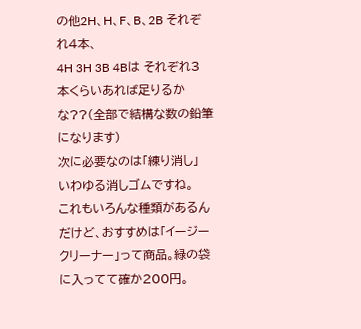の他2H、H、F、B、2B それぞれ4本、
4H 3H 3B 4Bは それぞれ3本くらいあれば足りるかな??(全部で結構な数の鉛筆になります)
次に必要なのは「練り消し」
いわゆる消しゴムですね。
これもいろんな種類があるんだけど、おすすめは「イージークリーナー」って商品。緑の袋に入ってて確か200円。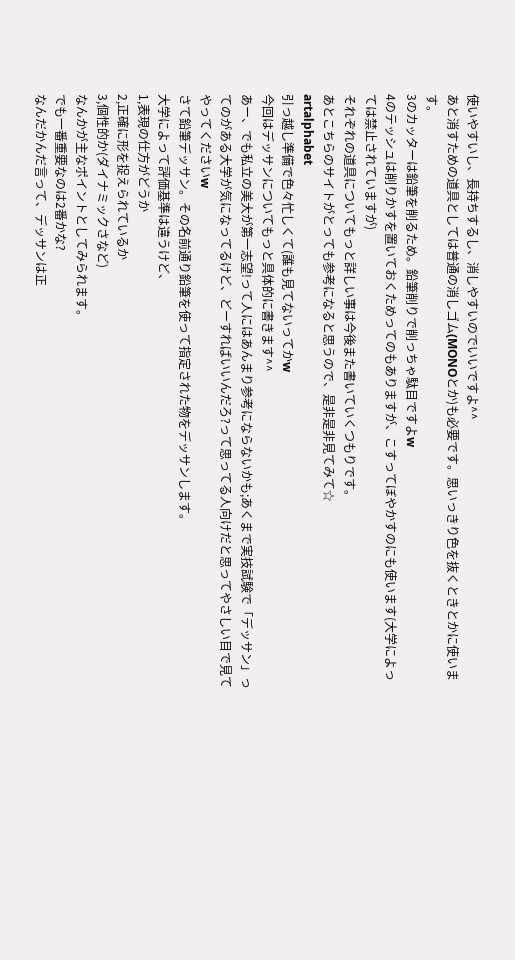使いやすいし、長持ちするし、消しやすいのでいいですよ^^
あと消すための道具としては普通の消しゴム(MONOとか)も必要です。思いっきり色を抜くときとかに使います。
3のカッターは鉛筆を削るため。鉛筆削りで削っちゃ駄目ですよw
4のテッシュは削りかすを置いておくためってのもありますが、こすってぼやかすのにも使います(大学によっては禁止されていますが)
それぞれの道具についてもっと詳しい事は今後また書いていくつもりです。
あとこちらのサイトがとっても参考になると思うので、是非是非見てみて☆
artalphabet
引っ越し準備で色々忙しくて(誰も見てないってかw
今回はデッサンについてもっと具体的に書きます^^
あー、でも私立の美大が第一志望!って人にはあんまり参考にならないかも;あくまで実技試験で「デッサン」ってのがある大学が気になってるけど、どーすればいいんだろ?って思ってる人向けだと思ってやさしい目で見てやってくださいw
さて鉛筆デッサン。その名前通り鉛筆を使って指定された物をデッサンします。
大学によって評価基準は違うけど、
1,表現の仕方がどうか
2,正確に形を捉えられているか
3,個性的か(ダイナミックさなど)
なんかが主なポイントとしてみられます。
でも一番重要なのは2番かな?
なんだかんだ言って、デッサンは正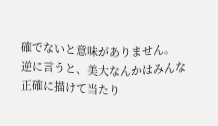確でないと意味がありません。
逆に言うと、美大なんかはみんな正確に描けて当たり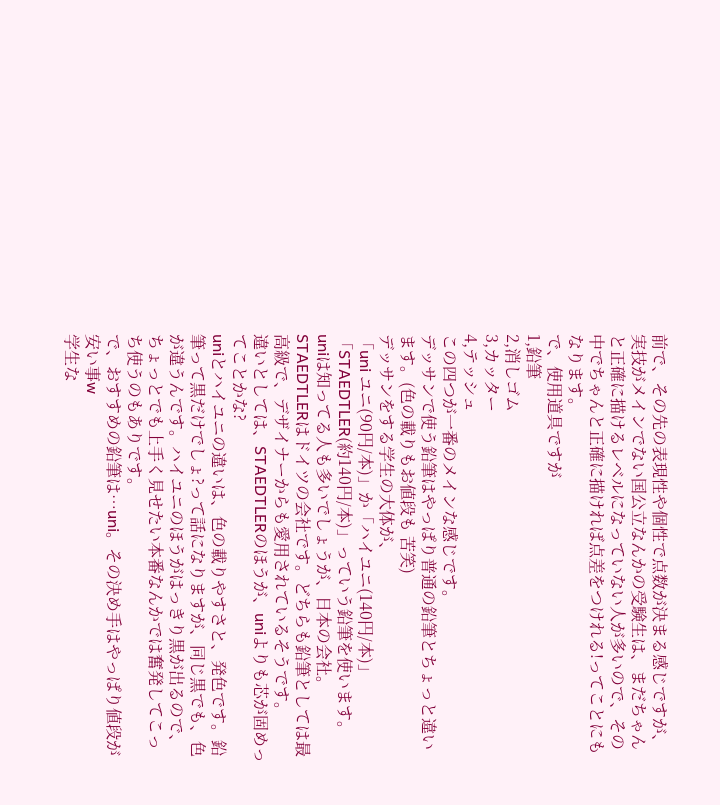前で、その先の表現性や個性で点数が決まる感じですが、実技がメインでない国公立なんかの受験生は、まだちゃんと正確に描けるレベルになっていない人が多いので、その中でちゃんと正確に描ければ点差をつけれる!ってことにもなります。
で、使用道具ですが
1,鉛筆
2,消しゴム
3,カッター
4,テッシュ
この四つが一番のメインな感じです。
デッサンで使う鉛筆はやっぱり普通の鉛筆とちょっと違います。(色の載りもお値段も 苦笑)
デッサンをする学生の大体が、
「uni ユニ(90円/本)」か「ハイユニ(140円/本)」
「STAEDTLER(約140円/本)」っていう鉛筆を使います。
uniは知ってる人も多いでしょうが、日本の会社。STAEDTLERはドイツの会社です。どちらも鉛筆としては最高級で、デザイナーからも愛用されているそうです。
違いとしては、STAEDTLERのほうが、uniよりも芯が固めってことかな?
uniとハイユニの違いは、色の載りやすさと、発色です。鉛筆って黒だけでしょ?って話になりますが、同じ黒でも、色が違うんです。ハイユニのほうがはっきり黒が出るので、ちょっとでも上手く見せたい本番なんかでは奮発してこっち使うのもありです。
で、おすすめの鉛筆は…uni。その決め手はやっぱり値段が安い事w
学生な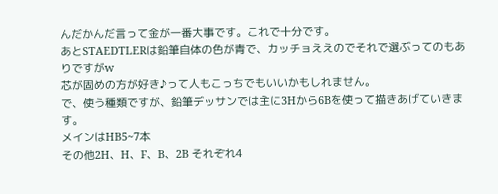んだかんだ言って金が一番大事です。これで十分です。
あとSTAEDTLERは鉛筆自体の色が青で、カッチョええのでそれで選ぶってのもありですがw
芯が固めの方が好き♪って人もこっちでもいいかもしれません。
で、使う種類ですが、鉛筆デッサンでは主に3Hから6Bを使って描きあげていきます。
メインはHB5~7本
その他2H、H、F、B、2B それぞれ4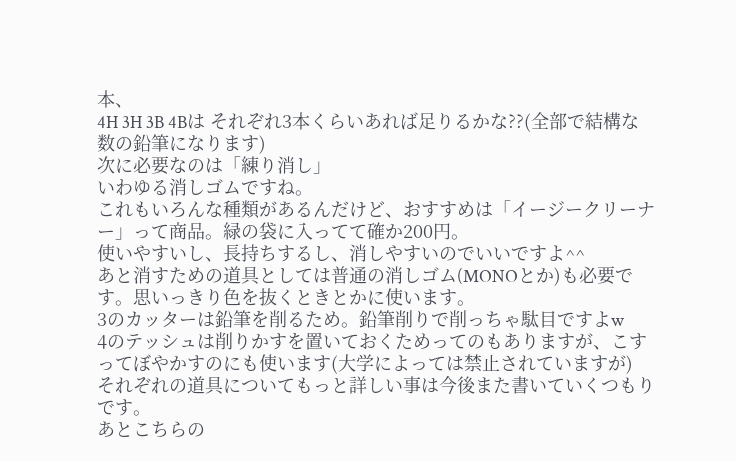本、
4H 3H 3B 4Bは それぞれ3本くらいあれば足りるかな??(全部で結構な数の鉛筆になります)
次に必要なのは「練り消し」
いわゆる消しゴムですね。
これもいろんな種類があるんだけど、おすすめは「イージークリーナー」って商品。緑の袋に入ってて確か200円。
使いやすいし、長持ちするし、消しやすいのでいいですよ^^
あと消すための道具としては普通の消しゴム(MONOとか)も必要です。思いっきり色を抜くときとかに使います。
3のカッターは鉛筆を削るため。鉛筆削りで削っちゃ駄目ですよw
4のテッシュは削りかすを置いておくためってのもありますが、こすってぼやかすのにも使います(大学によっては禁止されていますが)
それぞれの道具についてもっと詳しい事は今後また書いていくつもりです。
あとこちらの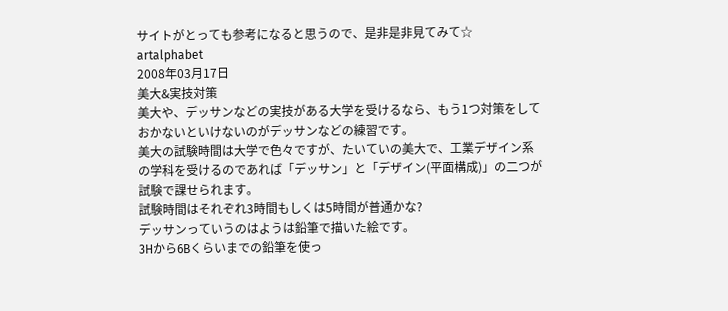サイトがとっても参考になると思うので、是非是非見てみて☆
artalphabet
2008年03月17日
美大&実技対策
美大や、デッサンなどの実技がある大学を受けるなら、もう1つ対策をしておかないといけないのがデッサンなどの練習です。
美大の試験時間は大学で色々ですが、たいていの美大で、工業デザイン系の学科を受けるのであれば「デッサン」と「デザイン(平面構成)」の二つが試験で課せられます。
試験時間はそれぞれ3時間もしくは5時間が普通かな?
デッサンっていうのはようは鉛筆で描いた絵です。
3Hから6Bくらいまでの鉛筆を使っ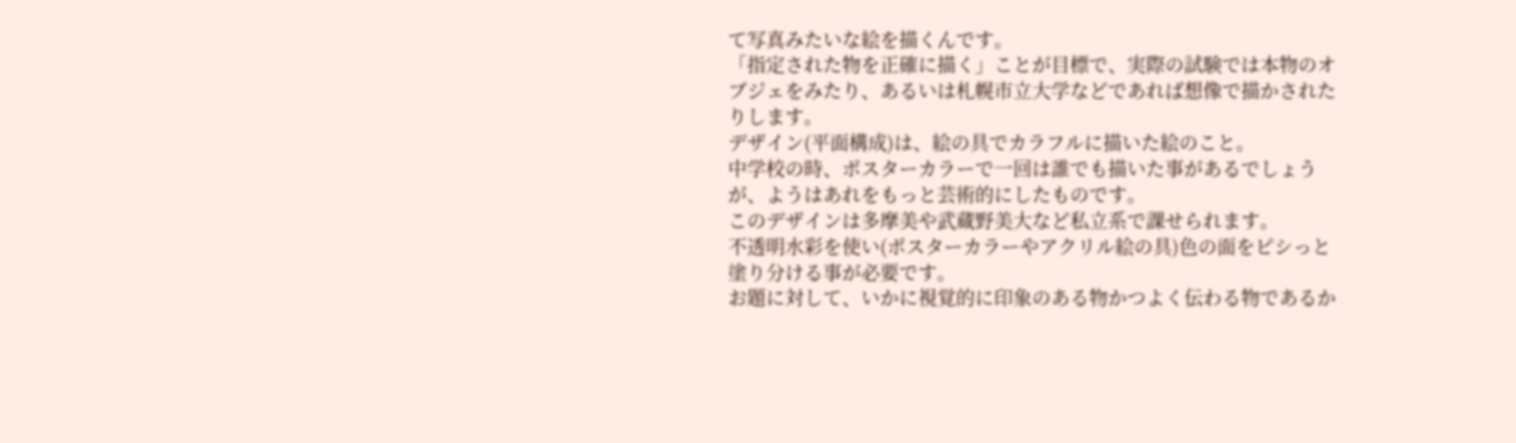て写真みたいな絵を描くんです。
「指定された物を正確に描く」ことが目標で、実際の試験では本物のオブジェをみたり、あるいは札幌市立大学などであれば想像で描かされたりします。
デザイン(平面構成)は、絵の具でカラフルに描いた絵のこと。
中学校の時、ポスターカラーで一回は誰でも描いた事があるでしょうが、ようはあれをもっと芸術的にしたものです。
このデザインは多摩美や武蔵野美大など私立系で課せられます。
不透明水彩を使い(ポスターカラーやアクリル絵の具)色の面をピシっと塗り分ける事が必要です。
お題に対して、いかに視覚的に印象のある物かつよく伝わる物であるか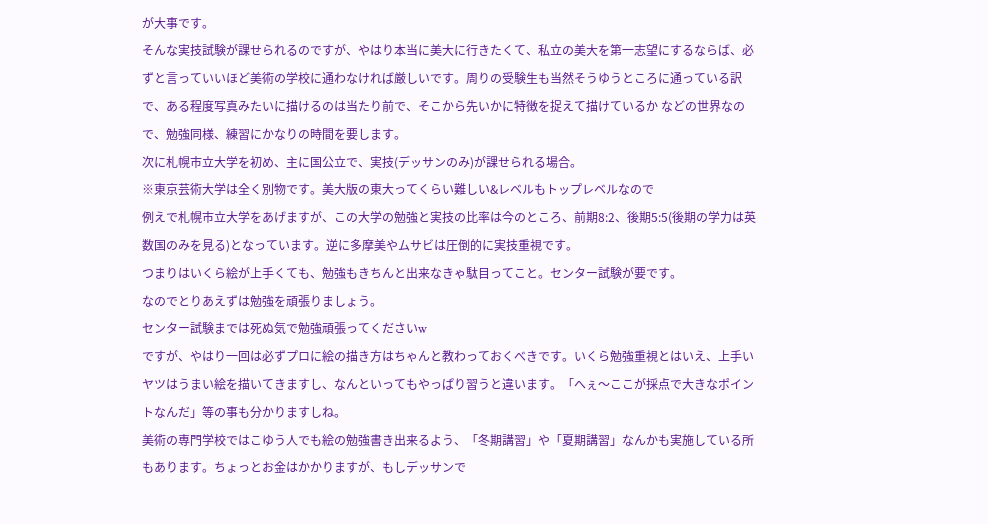が大事です。
そんな実技試験が課せられるのですが、やはり本当に美大に行きたくて、私立の美大を第一志望にするならば、必ずと言っていいほど美術の学校に通わなければ厳しいです。周りの受験生も当然そうゆうところに通っている訳で、ある程度写真みたいに描けるのは当たり前で、そこから先いかに特徴を捉えて描けているか などの世界なので、勉強同様、練習にかなりの時間を要します。
次に札幌市立大学を初め、主に国公立で、実技(デッサンのみ)が課せられる場合。
※東京芸術大学は全く別物です。美大版の東大ってくらい難しい&レベルもトップレベルなので
例えで札幌市立大学をあげますが、この大学の勉強と実技の比率は今のところ、前期8:2、後期5:5(後期の学力は英数国のみを見る)となっています。逆に多摩美やムサビは圧倒的に実技重視です。
つまりはいくら絵が上手くても、勉強もきちんと出来なきゃ駄目ってこと。センター試験が要です。
なのでとりあえずは勉強を頑張りましょう。
センター試験までは死ぬ気で勉強頑張ってくださいw
ですが、やはり一回は必ずプロに絵の描き方はちゃんと教わっておくべきです。いくら勉強重視とはいえ、上手いヤツはうまい絵を描いてきますし、なんといってもやっぱり習うと違います。「へぇ〜ここが採点で大きなポイントなんだ」等の事も分かりますしね。
美術の専門学校ではこゆう人でも絵の勉強書き出来るよう、「冬期講習」や「夏期講習」なんかも実施している所もあります。ちょっとお金はかかりますが、もしデッサンで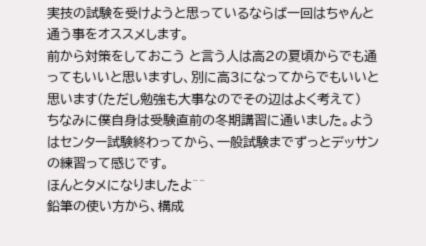実技の試験を受けようと思っているならば一回はちゃんと通う事をオススメします。
前から対策をしておこう と言う人は高2の夏頃からでも通ってもいいと思いますし、別に高3になってからでもいいと思います(ただし勉強も大事なのでその辺はよく考えて)
ちなみに僕自身は受験直前の冬期講習に通いました。ようはセンター試験終わってから、一般試験までずっとデッサンの練習って感じです。
ほんとタメになりましたよ^^
鉛筆の使い方から、構成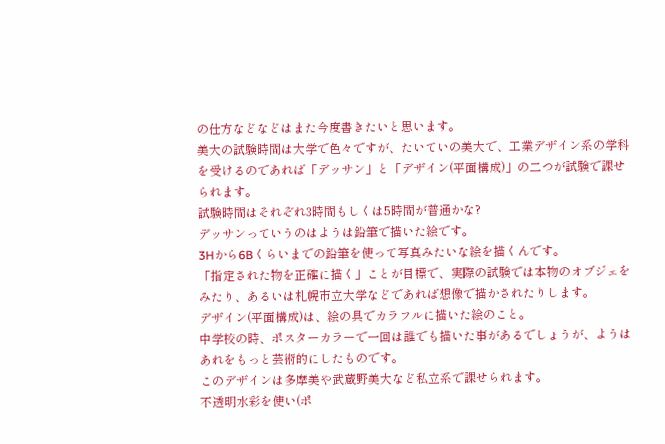の仕方などなどはまた今度書きたいと思います。
美大の試験時間は大学で色々ですが、たいていの美大で、工業デザイン系の学科を受けるのであれば「デッサン」と「デザイン(平面構成)」の二つが試験で課せられます。
試験時間はそれぞれ3時間もしくは5時間が普通かな?
デッサンっていうのはようは鉛筆で描いた絵です。
3Hから6Bくらいまでの鉛筆を使って写真みたいな絵を描くんです。
「指定された物を正確に描く」ことが目標で、実際の試験では本物のオブジェをみたり、あるいは札幌市立大学などであれば想像で描かされたりします。
デザイン(平面構成)は、絵の具でカラフルに描いた絵のこと。
中学校の時、ポスターカラーで一回は誰でも描いた事があるでしょうが、ようはあれをもっと芸術的にしたものです。
このデザインは多摩美や武蔵野美大など私立系で課せられます。
不透明水彩を使い(ポ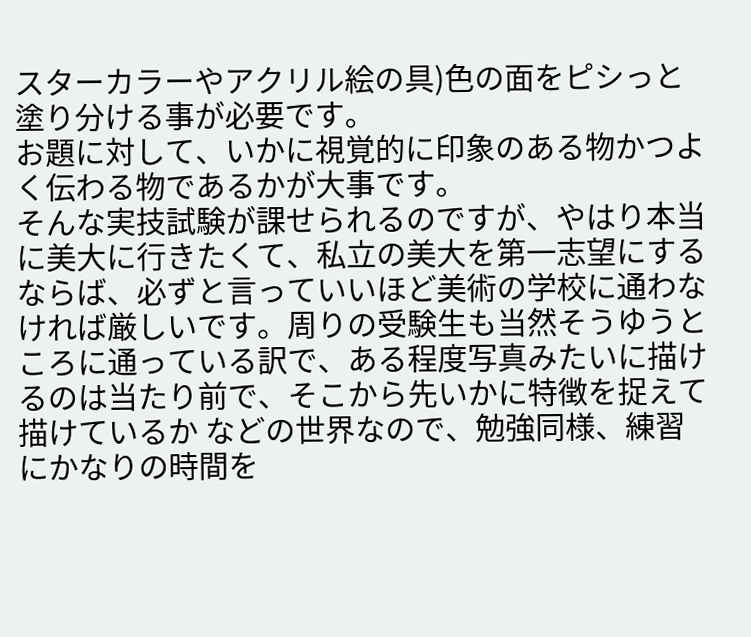スターカラーやアクリル絵の具)色の面をピシっと塗り分ける事が必要です。
お題に対して、いかに視覚的に印象のある物かつよく伝わる物であるかが大事です。
そんな実技試験が課せられるのですが、やはり本当に美大に行きたくて、私立の美大を第一志望にするならば、必ずと言っていいほど美術の学校に通わなければ厳しいです。周りの受験生も当然そうゆうところに通っている訳で、ある程度写真みたいに描けるのは当たり前で、そこから先いかに特徴を捉えて描けているか などの世界なので、勉強同様、練習にかなりの時間を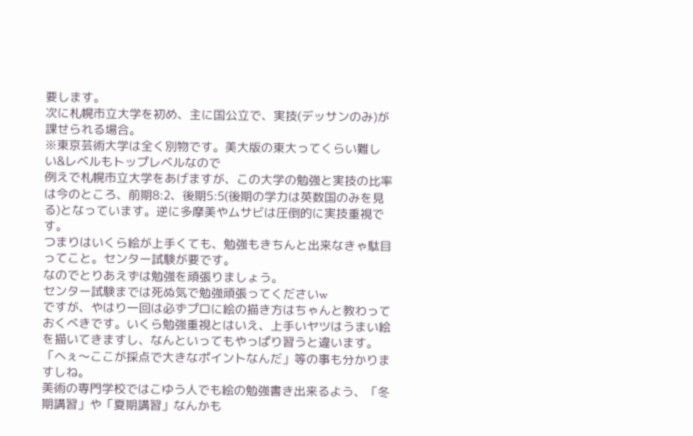要します。
次に札幌市立大学を初め、主に国公立で、実技(デッサンのみ)が課せられる場合。
※東京芸術大学は全く別物です。美大版の東大ってくらい難しい&レベルもトップレベルなので
例えで札幌市立大学をあげますが、この大学の勉強と実技の比率は今のところ、前期8:2、後期5:5(後期の学力は英数国のみを見る)となっています。逆に多摩美やムサビは圧倒的に実技重視です。
つまりはいくら絵が上手くても、勉強もきちんと出来なきゃ駄目ってこと。センター試験が要です。
なのでとりあえずは勉強を頑張りましょう。
センター試験までは死ぬ気で勉強頑張ってくださいw
ですが、やはり一回は必ずプロに絵の描き方はちゃんと教わっておくべきです。いくら勉強重視とはいえ、上手いヤツはうまい絵を描いてきますし、なんといってもやっぱり習うと違います。「へぇ〜ここが採点で大きなポイントなんだ」等の事も分かりますしね。
美術の専門学校ではこゆう人でも絵の勉強書き出来るよう、「冬期講習」や「夏期講習」なんかも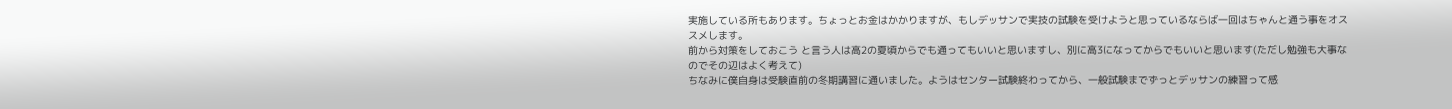実施している所もあります。ちょっとお金はかかりますが、もしデッサンで実技の試験を受けようと思っているならば一回はちゃんと通う事をオススメします。
前から対策をしておこう と言う人は高2の夏頃からでも通ってもいいと思いますし、別に高3になってからでもいいと思います(ただし勉強も大事なのでその辺はよく考えて)
ちなみに僕自身は受験直前の冬期講習に通いました。ようはセンター試験終わってから、一般試験までずっとデッサンの練習って感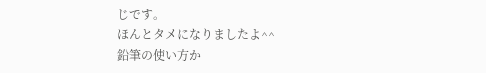じです。
ほんとタメになりましたよ^^
鉛筆の使い方か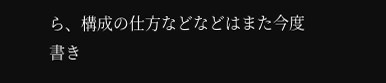ら、構成の仕方などなどはまた今度書き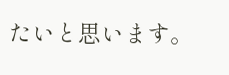たいと思います。